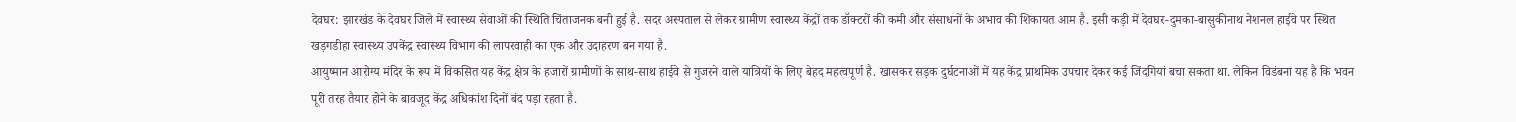देवघर: झारखंड के देवघर जिले में स्वास्थ्य सेवाओं की स्थिति चिंताजनक बनी हुई है. सदर अस्पताल से लेकर ग्रामीण स्वास्थ्य केंद्रों तक डॉक्टरों की कमी और संसाधनों के अभाव की शिकायत आम है. इसी कड़ी में देवघर-दुमका-बासुकीनाथ नेशनल हाईवे पर स्थित खड़गडीहा स्वास्थ्य उपकेंद्र स्वास्थ्य विभाग की लापरवाही का एक और उदाहरण बन गया है.
आयुष्मान आरोग्य मंदिर के रूप में विकसित यह केंद्र क्षेत्र के हजारों ग्रामीणों के साथ-साथ हाईवे से गुजरने वाले यात्रियों के लिए बेहद महत्वपूर्ण है. खासकर सड़क दुर्घटनाओं में यह केंद्र प्राथमिक उपचार देकर कई जिंदगियां बचा सकता था. लेकिन विडंबना यह है कि भवन पूरी तरह तैयार होने के बावजूद केंद्र अधिकांश दिनों बंद पड़ा रहता है.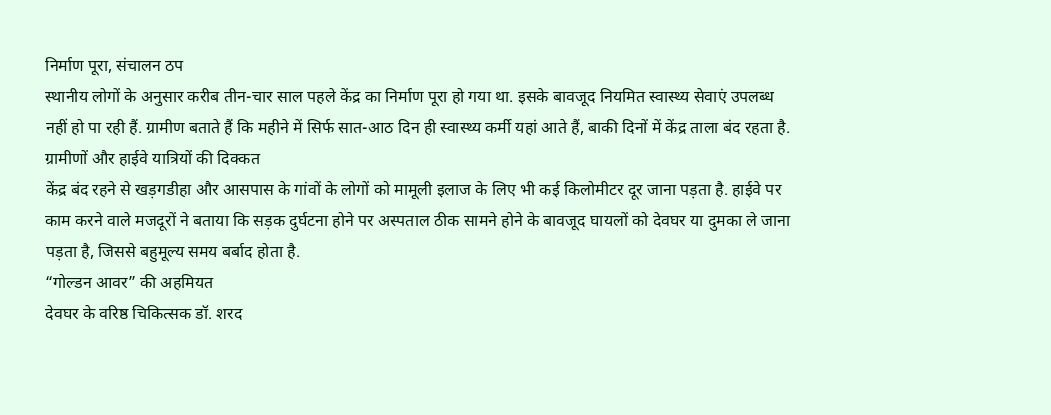निर्माण पूरा, संचालन ठप
स्थानीय लोगों के अनुसार करीब तीन-चार साल पहले केंद्र का निर्माण पूरा हो गया था. इसके बावजूद नियमित स्वास्थ्य सेवाएं उपलब्ध नहीं हो पा रही हैं. ग्रामीण बताते हैं कि महीने में सिर्फ सात-आठ दिन ही स्वास्थ्य कर्मी यहां आते हैं, बाकी दिनों में केंद्र ताला बंद रहता है.
ग्रामीणों और हाईवे यात्रियों की दिक्कत
केंद्र बंद रहने से खड़गडीहा और आसपास के गांवों के लोगों को मामूली इलाज के लिए भी कई किलोमीटर दूर जाना पड़ता है. हाईवे पर काम करने वाले मजदूरों ने बताया कि सड़क दुर्घटना होने पर अस्पताल ठीक सामने होने के बावजूद घायलों को देवघर या दुमका ले जाना पड़ता है, जिससे बहुमूल्य समय बर्बाद होता है.
“गोल्डन आवर” की अहमियत
देवघर के वरिष्ठ चिकित्सक डॉ. शरद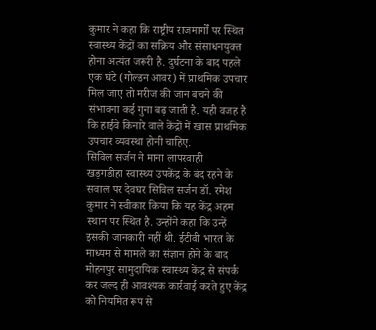कुमार ने कहा कि राष्ट्रीय राजमार्गों पर स्थित स्वास्थ्य केंद्रों का सक्रिय और संसाधनयुक्त होना अत्यंत जरूरी है. दुर्घटना के बाद पहले एक घंटे (गोल्डन आवर) में प्राथमिक उपचार मिल जाए तो मरीज की जान बचने की संभावना कई गुना बढ़ जाती है. यही वजह है कि हाईवे किनारे वाले केंद्रों में खास प्राथमिक उपचार व्यवस्था होनी चाहिए.
सिविल सर्जन ने माना लापरवाही
खड़गडीहा स्वास्थ्य उपकेंद्र के बंद रहने के सवाल पर देवघर सिविल सर्जन डॉ. रमेश कुमार ने स्वीकार किया कि यह केंद्र अहम स्थान पर स्थित है. उन्होंने कहा कि उन्हें इसकी जानकारी नहीं थी. ईटीवी भारत के माध्यम से मामले का संज्ञान होने के बाद मोहनपुर सामुदायिक स्वास्थ्य केंद्र से संपर्क कर जल्द ही आवश्यक कार्रवाई करते हुए केंद्र को नियमित रूप से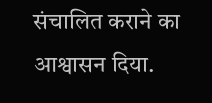संचालित कराने का आश्वासन दिया.